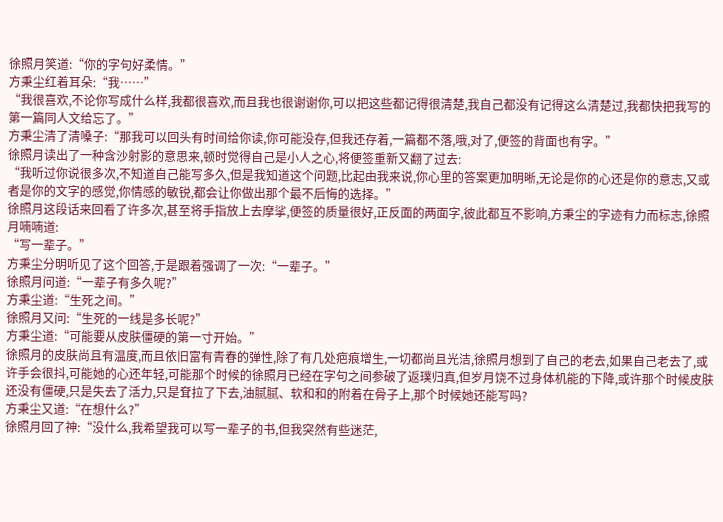徐照月笑道:“你的字句好柔情。”
方秉尘红着耳朵:“我……”
“我很喜欢,不论你写成什么样,我都很喜欢,而且我也很谢谢你,可以把这些都记得很清楚,我自己都没有记得这么清楚过,我都快把我写的第一篇同人文给忘了。”
方秉尘清了清嗓子:“那我可以回头有时间给你读,你可能没存,但我还存着,一篇都不落,哦,对了,便签的背面也有字。”
徐照月读出了一种含沙射影的意思来,顿时觉得自己是小人之心,将便签重新又翻了过去:
“我听过你说很多次,不知道自己能写多久,但是我知道这个问题,比起由我来说,你心里的答案更加明晰,无论是你的心还是你的意志,又或者是你的文字的感觉,你情感的敏锐,都会让你做出那个最不后悔的选择。”
徐照月这段话来回看了许多次,甚至将手指放上去摩挲,便签的质量很好,正反面的两面字,彼此都互不影响,方秉尘的字迹有力而标志,徐照月喃喃道:
“写一辈子。”
方秉尘分明听见了这个回答,于是跟着强调了一次:“一辈子。”
徐照月问道:“一辈子有多久呢?”
方秉尘道:“生死之间。”
徐照月又问:“生死的一线是多长呢?”
方秉尘道:“可能要从皮肤僵硬的第一寸开始。”
徐照月的皮肤尚且有温度,而且依旧富有青春的弹性,除了有几处疤痕增生,一切都尚且光洁,徐照月想到了自己的老去,如果自己老去了,或许手会很抖,可能她的心还年轻,可能那个时候的徐照月已经在字句之间参破了返璞归真,但岁月饶不过身体机能的下降,或许那个时候皮肤还没有僵硬,只是失去了活力,只是耷拉了下去,油腻腻、软和和的附着在骨子上,那个时候她还能写吗?
方秉尘又道:“在想什么?”
徐照月回了神:“没什么,我希望我可以写一辈子的书,但我突然有些迷茫,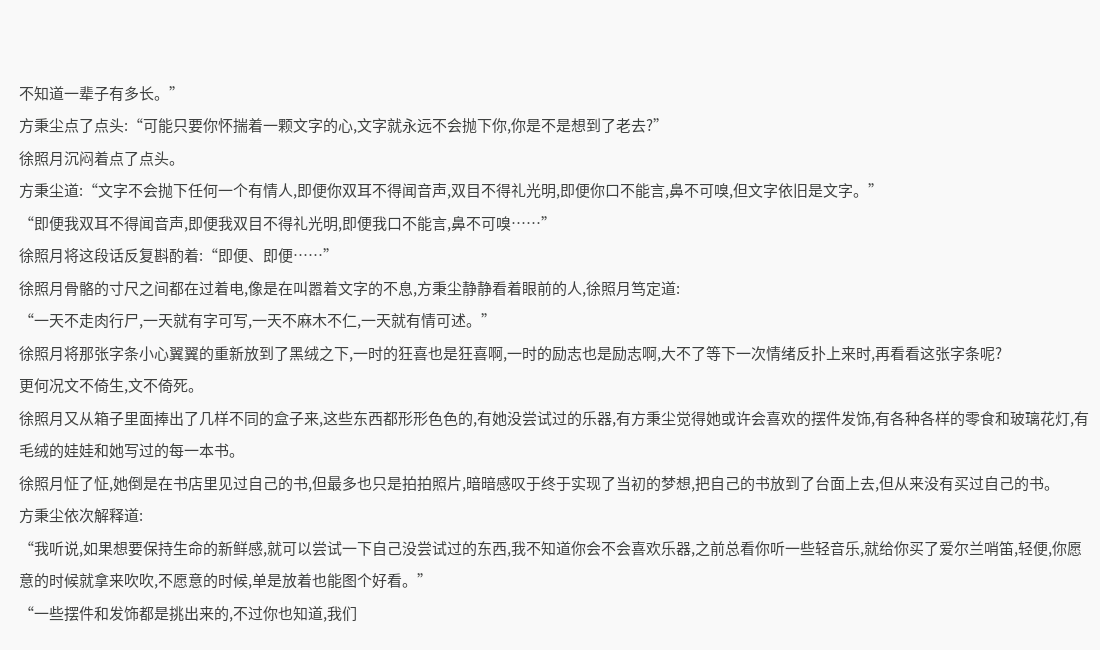不知道一辈子有多长。”
方秉尘点了点头:“可能只要你怀揣着一颗文字的心,文字就永远不会抛下你,你是不是想到了老去?”
徐照月沉闷着点了点头。
方秉尘道:“文字不会抛下任何一个有情人,即便你双耳不得闻音声,双目不得礼光明,即便你口不能言,鼻不可嗅,但文字依旧是文字。”
“即便我双耳不得闻音声,即便我双目不得礼光明,即便我口不能言,鼻不可嗅……”
徐照月将这段话反复斟酌着:“即便、即便……”
徐照月骨骼的寸尺之间都在过着电,像是在叫嚣着文字的不息,方秉尘静静看着眼前的人,徐照月笃定道:
“一天不走肉行尸,一天就有字可写,一天不麻木不仁,一天就有情可述。”
徐照月将那张字条小心翼翼的重新放到了黑绒之下,一时的狂喜也是狂喜啊,一时的励志也是励志啊,大不了等下一次情绪反扑上来时,再看看这张字条呢?
更何况文不倚生,文不倚死。
徐照月又从箱子里面捧出了几样不同的盒子来,这些东西都形形色色的,有她没尝试过的乐器,有方秉尘觉得她或许会喜欢的摆件发饰,有各种各样的零食和玻璃花灯,有毛绒的娃娃和她写过的每一本书。
徐照月怔了怔,她倒是在书店里见过自己的书,但最多也只是拍拍照片,暗暗感叹于终于实现了当初的梦想,把自己的书放到了台面上去,但从来没有买过自己的书。
方秉尘依次解释道:
“我听说,如果想要保持生命的新鲜感,就可以尝试一下自己没尝试过的东西,我不知道你会不会喜欢乐器,之前总看你听一些轻音乐,就给你买了爱尔兰哨笛,轻便,你愿意的时候就拿来吹吹,不愿意的时候,单是放着也能图个好看。”
“一些摆件和发饰都是挑出来的,不过你也知道,我们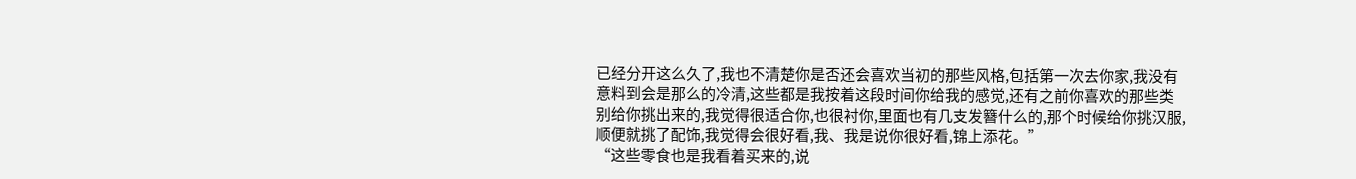已经分开这么久了,我也不清楚你是否还会喜欢当初的那些风格,包括第一次去你家,我没有意料到会是那么的冷清,这些都是我按着这段时间你给我的感觉,还有之前你喜欢的那些类别给你挑出来的,我觉得很适合你,也很衬你,里面也有几支发簪什么的,那个时候给你挑汉服,顺便就挑了配饰,我觉得会很好看,我、我是说你很好看,锦上添花。”
“这些零食也是我看着买来的,说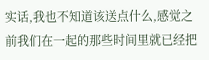实话,我也不知道该送点什么,感觉之前我们在一起的那些时间里就已经把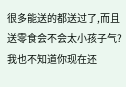很多能送的都送过了,而且送零食会不会太小孩子气?我也不知道你现在还